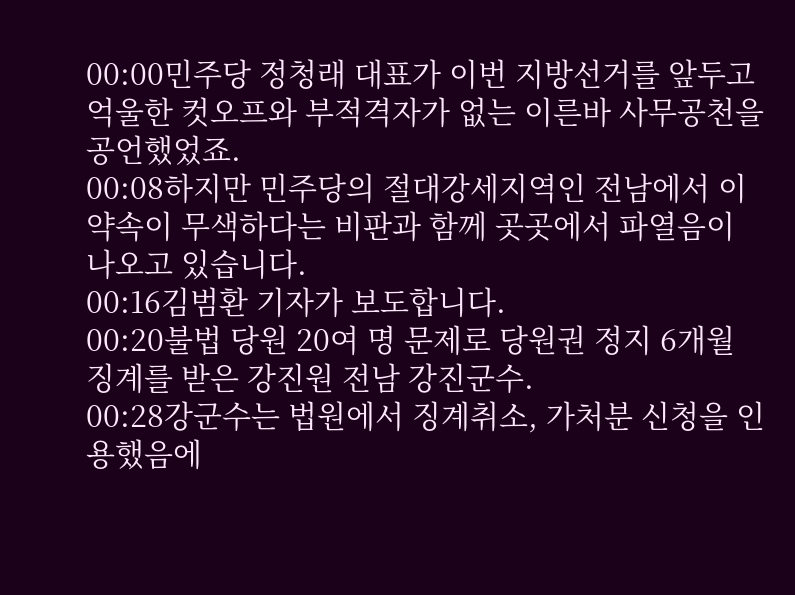00:00민주당 정청래 대표가 이번 지방선거를 앞두고 억울한 컷오프와 부적격자가 없는 이른바 사무공천을 공언했었죠.
00:08하지만 민주당의 절대강세지역인 전남에서 이 약속이 무색하다는 비판과 함께 곳곳에서 파열음이 나오고 있습니다.
00:16김범환 기자가 보도합니다.
00:20불법 당원 20여 명 문제로 당원권 정지 6개월 징계를 받은 강진원 전남 강진군수.
00:28강군수는 법원에서 징계취소, 가처분 신청을 인용했음에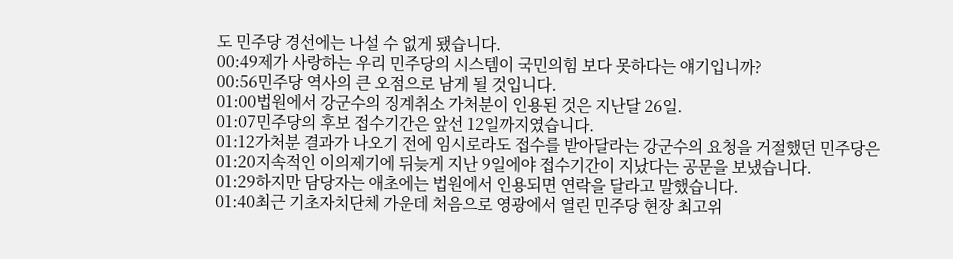도 민주당 경선에는 나설 수 없게 됐습니다.
00:49제가 사랑하는 우리 민주당의 시스템이 국민의힘 보다 못하다는 얘기입니까?
00:56민주당 역사의 큰 오점으로 남게 될 것입니다.
01:00법원에서 강군수의 징계취소 가처분이 인용된 것은 지난달 26일.
01:07민주당의 후보 접수기간은 앞선 12일까지였습니다.
01:12가처분 결과가 나오기 전에 임시로라도 접수를 받아달라는 강군수의 요청을 거절했던 민주당은
01:20지속적인 이의제기에 뒤늦게 지난 9일에야 접수기간이 지났다는 공문을 보냈습니다.
01:29하지만 담당자는 애초에는 법원에서 인용되면 연락을 달라고 말했습니다.
01:40최근 기초자치단체 가운데 처음으로 영광에서 열린 민주당 현장 최고위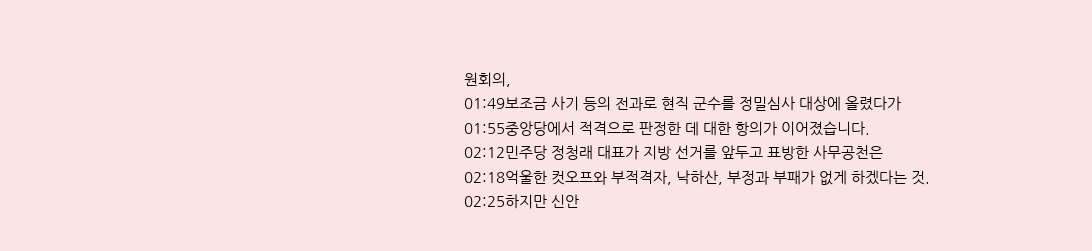원회의,
01:49보조금 사기 등의 전과로 현직 군수를 정밀심사 대상에 올렸다가
01:55중앙당에서 적격으로 판정한 데 대한 항의가 이어졌습니다.
02:12민주당 정청래 대표가 지방 선거를 앞두고 표방한 사무공천은
02:18억울한 컷오프와 부적격자, 낙하산, 부정과 부패가 없게 하겠다는 것.
02:25하지만 신안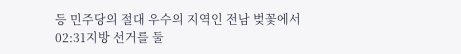등 민주당의 절대 우수의 지역인 전남 벚꽃에서
02:31지방 선거를 둘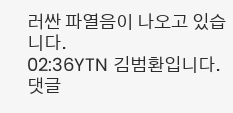러싼 파열음이 나오고 있습니다.
02:36YTN 김범환입니다.
댓글